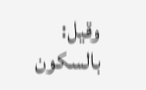وقيل: بالسكون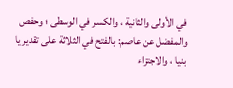في الأولى والثانية ، والكسر في الوسطى ؛ وحفص والمفضل عن عاصم: بالفتح في الثلاثة على تقدير يا بنيا ، والاجتزاء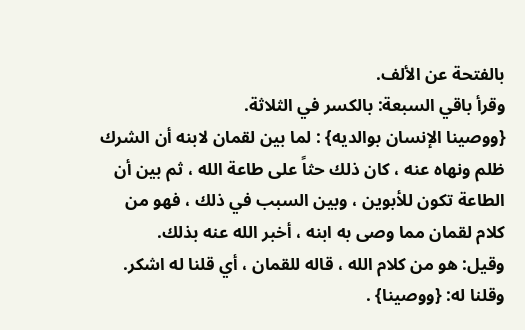بالفتحة عن الألف.
وقرأ باقي السبعة: بالكسر في الثلاثة.
{ووصينا الإنسان بوالديه} : لما بين لقمان لابنه أن الشرك ظلم ونهاه عنه ، كان ذلك حثاً على طاعة الله ، ثم بين أن الطاعة تكون للأبوين ، وبين السبب في ذلك ، فهو من كلام لقمان مما وصى به ابنه ، أخبر الله عنه بذلك.
وقيل: هو من كلام الله ، قاله للقمان ، أي قلنا له اشكر.
وقلنا له: {ووصينا} .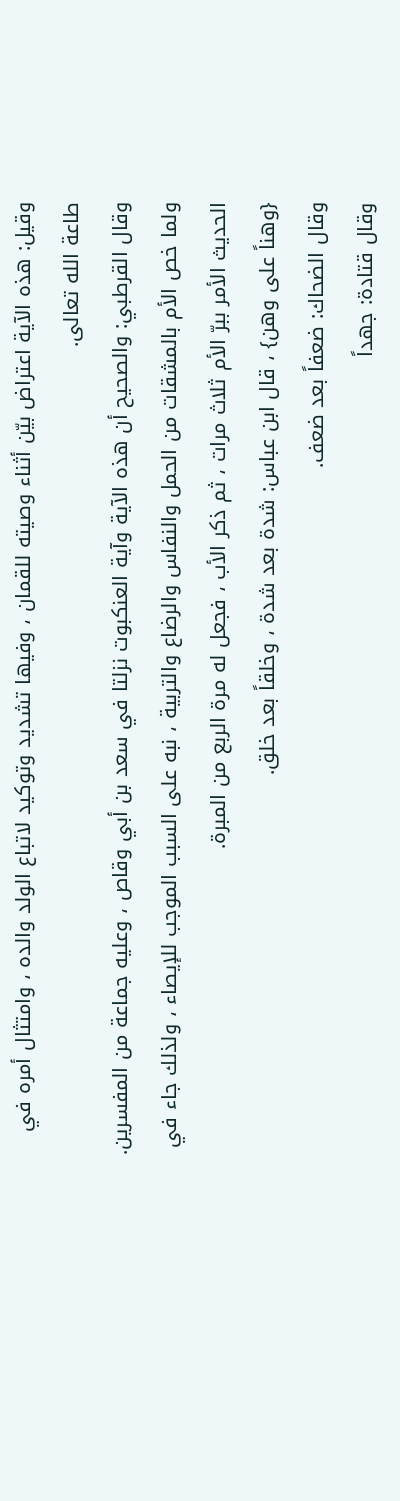وقيل: هذه الآية اعتراض بيّن أثناء وصيته للقمان ، وفيها تشديد وتوكيد لاتباع الولد والده ، وامتثال أمره في طاعة الله تعالى.
وقال القرطبي: والصحيح أن هذه الآية وآية العنكبوت نزلتا في سعد بن أبي وقاص ، وعليه جماعة من المفسرين.
ولما خص الأم بالمشقات من الحمل والنفاس والرضاع والتربية ، نبه على السبب الموجب للإيصاء ، ولذلك جاء في الحديث الأمر ببرّ الأم ثلاث مرات ، ثم ذكر الأب ، فجعل له مرة الربع من المبرة.
{وهناً على وهن} ، قال ابن عباس: شدة بعد شدة ، وخلقاً بعد خلق.
وقال الضحاك: ضعفاً بعد ضعف.
وقال قتادة: جهداً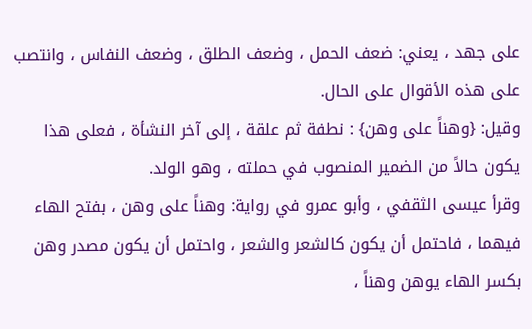على جهد ، يعني: ضعف الحمل ، وضعف الطلق ، وضعف النفاس ، وانتصب على هذه الأقوال على الحال.
وقيل: {وهناً على وهن} : نطفة ثم علقة ، إلى آخر النشأة ، فعلى هذا يكون حالاً من الضمير المنصوب في حملته ، وهو الولد.
وقرأ عيسى الثقفي ، وأبو عمرو في رواية: وهناً على وهن ، بفتح الهاء فيهما ، فاحتمل أن يكون كالشعر والشعر ، واحتمل أن يكون مصدر وهن بكسر الهاء يوهن وهناً ،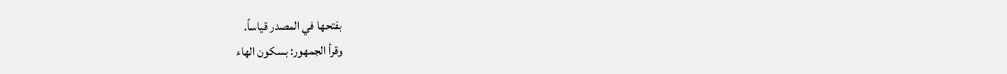بفتحها في المصدر قياساً.
وقرأ الجمهور: بسكون الهاء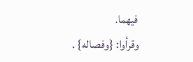فيهما.
وقرأوا: {وفصاله} .